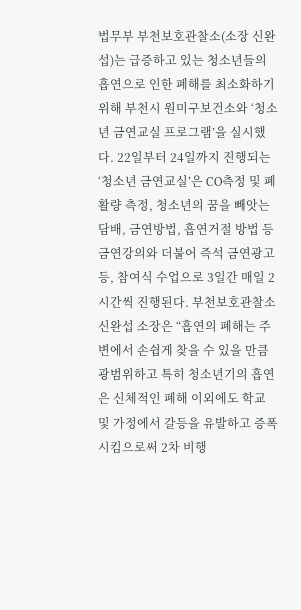법무부 부천보호관찰소(소장 신완섭)는 급증하고 있는 청소년들의 흡연으로 인한 폐해를 최소화하기 위해 부천시 원미구보건소와 ‘청소년 금연교실 프로그램’을 실시했다. 22일부터 24일까지 진행되는 ‘청소년 금연교실’은 CO측정 및 폐활량 측정, 청소년의 꿈을 빼앗는 담배, 금연방법, 흡연거절 방법 등 금연강의와 더불어 즉석 금연광고 등, 참여식 수업으로 3일간 매일 2시간씩 진행된다. 부천보호관찰소 신완섭 소장은 “흡연의 폐해는 주변에서 손쉽게 찾을 수 있을 만큼 광범위하고 특히 청소년기의 흡연은 신체적인 폐해 이외에도 학교 및 가정에서 갈등을 유발하고 증폭시킴으로써 2차 비행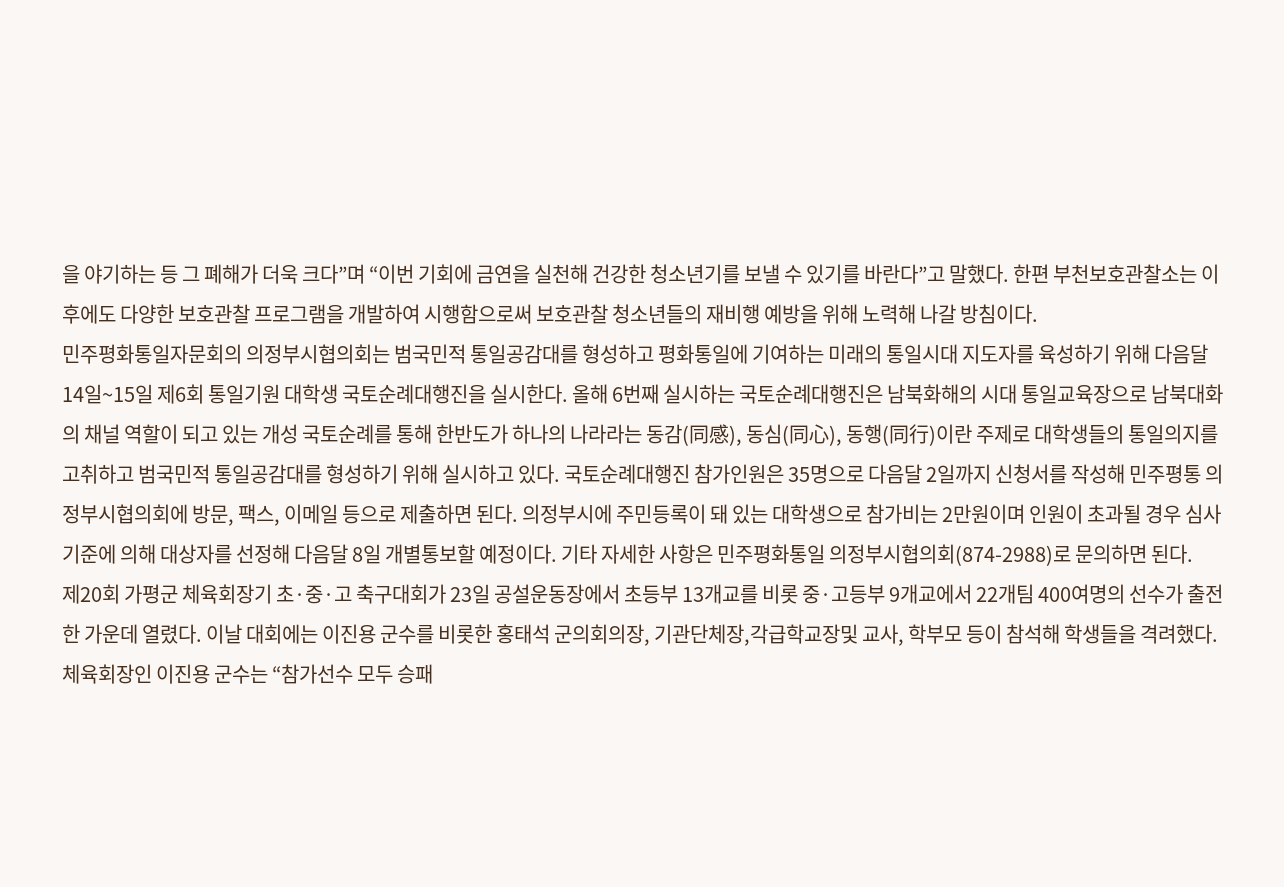을 야기하는 등 그 폐해가 더욱 크다”며 “이번 기회에 금연을 실천해 건강한 청소년기를 보낼 수 있기를 바란다”고 말했다. 한편 부천보호관찰소는 이후에도 다양한 보호관찰 프로그램을 개발하여 시행함으로써 보호관찰 청소년들의 재비행 예방을 위해 노력해 나갈 방침이다.
민주평화통일자문회의 의정부시협의회는 범국민적 통일공감대를 형성하고 평화통일에 기여하는 미래의 통일시대 지도자를 육성하기 위해 다음달 14일~15일 제6회 통일기원 대학생 국토순례대행진을 실시한다. 올해 6번째 실시하는 국토순례대행진은 남북화해의 시대 통일교육장으로 남북대화의 채널 역할이 되고 있는 개성 국토순례를 통해 한반도가 하나의 나라라는 동감(同感), 동심(同心), 동행(同行)이란 주제로 대학생들의 통일의지를 고취하고 범국민적 통일공감대를 형성하기 위해 실시하고 있다. 국토순례대행진 참가인원은 35명으로 다음달 2일까지 신청서를 작성해 민주평통 의정부시협의회에 방문, 팩스, 이메일 등으로 제출하면 된다. 의정부시에 주민등록이 돼 있는 대학생으로 참가비는 2만원이며 인원이 초과될 경우 심사기준에 의해 대상자를 선정해 다음달 8일 개별통보할 예정이다. 기타 자세한 사항은 민주평화통일 의정부시협의회(874-2988)로 문의하면 된다.
제20회 가평군 체육회장기 초·중·고 축구대회가 23일 공설운동장에서 초등부 13개교를 비롯 중·고등부 9개교에서 22개팀 400여명의 선수가 출전한 가운데 열렸다. 이날 대회에는 이진용 군수를 비롯한 홍태석 군의회의장, 기관단체장,각급학교장및 교사, 학부모 등이 참석해 학생들을 격려했다. 체육회장인 이진용 군수는 “참가선수 모두 승패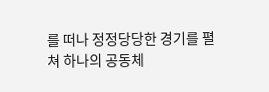를 떠나 정정당당한 경기를 펼쳐 하나의 공동체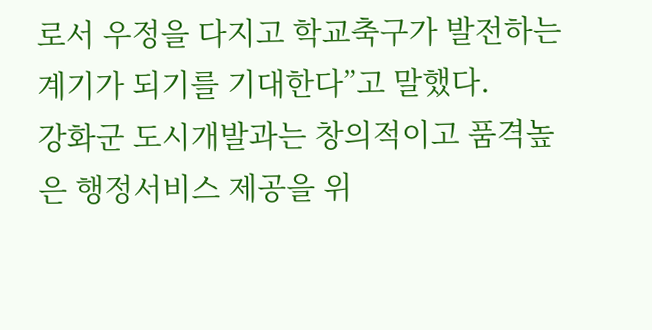로서 우정을 다지고 학교축구가 발전하는 계기가 되기를 기대한다”고 말했다.
강화군 도시개발과는 창의적이고 품격높은 행정서비스 제공을 위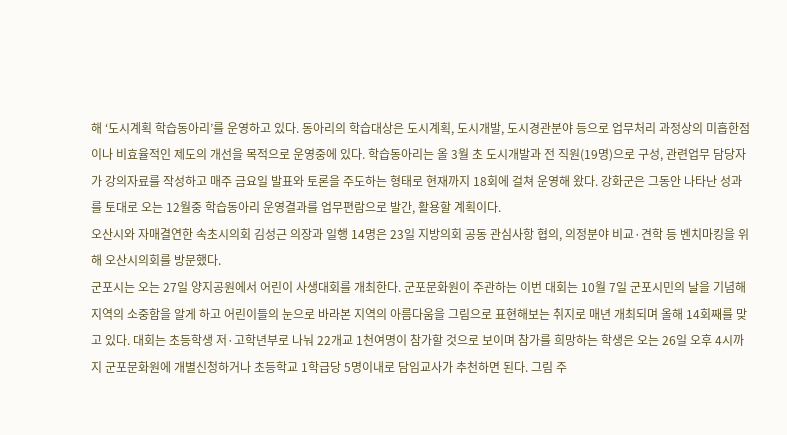해 ‘도시계획 학습동아리’를 운영하고 있다. 동아리의 학습대상은 도시계획, 도시개발, 도시경관분야 등으로 업무처리 과정상의 미흡한점이나 비효율적인 제도의 개선을 목적으로 운영중에 있다. 학습동아리는 올 3월 초 도시개발과 전 직원(19명)으로 구성, 관련업무 담당자가 강의자료를 작성하고 매주 금요일 발표와 토론을 주도하는 형태로 현재까지 18회에 걸쳐 운영해 왔다. 강화군은 그동안 나타난 성과를 토대로 오는 12월중 학습동아리 운영결과를 업무편람으로 발간, 활용할 계획이다.
오산시와 자매결연한 속초시의회 김성근 의장과 일행 14명은 23일 지방의회 공동 관심사항 협의, 의정분야 비교·견학 등 벤치마킹을 위해 오산시의회를 방문했다.
군포시는 오는 27일 양지공원에서 어린이 사생대회를 개최한다. 군포문화원이 주관하는 이번 대회는 10월 7일 군포시민의 날을 기념해 지역의 소중함을 알게 하고 어린이들의 눈으로 바라본 지역의 아름다움을 그림으로 표현해보는 취지로 매년 개최되며 올해 14회째를 맞고 있다. 대회는 초등학생 저·고학년부로 나눠 22개교 1천여명이 참가할 것으로 보이며 참가를 희망하는 학생은 오는 26일 오후 4시까지 군포문화원에 개별신청하거나 초등학교 1학급당 5명이내로 담임교사가 추천하면 된다. 그림 주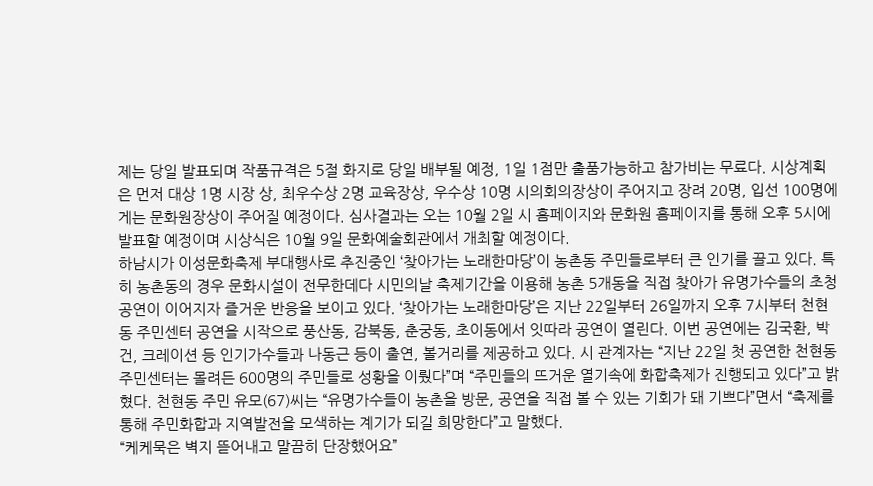제는 당일 발표되며 작품규격은 5절 화지로 당일 배부될 예정, 1일 1점만 출품가능하고 참가비는 무료다. 시상계획은 먼저 대상 1명 시장 상, 최우수상 2명 교육장상, 우수상 10명 시의회의장상이 주어지고 장려 20명, 입선 100명에게는 문화원장상이 주어질 예정이다. 심사결과는 오는 10월 2일 시 홈페이지와 문화원 홈페이지를 통해 오후 5시에 발표할 예정이며 시상식은 10월 9일 문화예술회관에서 개최할 예정이다.
하남시가 이성문화축제 부대행사로 추진중인 ‘찾아가는 노래한마당’이 농촌동 주민들로부터 큰 인기를 끌고 있다. 특히 농촌동의 경우 문화시설이 전무한데다 시민의날 축제기간을 이용해 농촌 5개동을 직접 찾아가 유명가수들의 초청 공연이 이어지자 즐거운 반응을 보이고 있다. ‘찾아가는 노래한마당’은 지난 22일부터 26일까지 오후 7시부터 천현동 주민센터 공연을 시작으로 풍산동, 감북동, 춘궁동, 초이동에서 잇따라 공연이 열린다. 이번 공연에는 김국환, 박건, 크레이션 등 인기가수들과 나동근 등이 출연, 볼거리를 제공하고 있다. 시 관계자는 “지난 22일 첫 공연한 천현동 주민센터는 몰려든 600명의 주민들로 성황을 이뤘다”며 “주민들의 뜨거운 열기속에 화합축제가 진행되고 있다”고 밝혔다. 천현동 주민 유모(67)씨는 “유명가수들이 농촌을 방문, 공연을 직접 볼 수 있는 기회가 돼 기쁘다”면서 “축제를 통해 주민화합과 지역발전을 모색하는 계기가 되길 희망한다”고 말했다.
“케케묵은 벽지 뜯어내고 말끔히 단장했어요”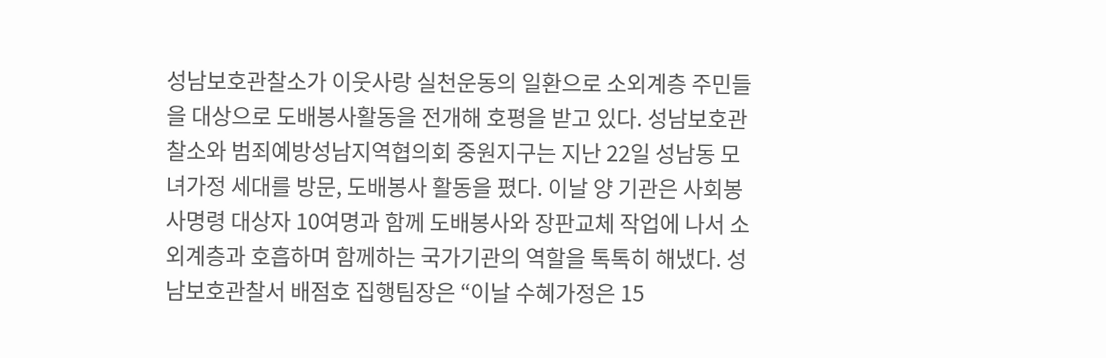성남보호관찰소가 이웃사랑 실천운동의 일환으로 소외계층 주민들을 대상으로 도배봉사활동을 전개해 호평을 받고 있다. 성남보호관찰소와 범죄예방성남지역협의회 중원지구는 지난 22일 성남동 모녀가정 세대를 방문, 도배봉사 활동을 폈다. 이날 양 기관은 사회봉사명령 대상자 10여명과 함께 도배봉사와 장판교체 작업에 나서 소외계층과 호흡하며 함께하는 국가기관의 역할을 톡톡히 해냈다. 성남보호관찰서 배점호 집행팀장은 “이날 수혜가정은 15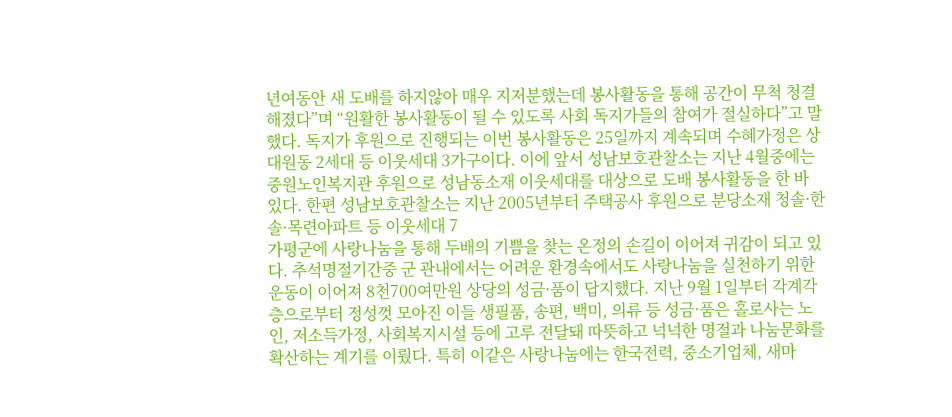년여동안 새 도배를 하지않아 매우 지저분했는데 봉사활동을 통해 공간이 무척 청결해졌다”며 “원활한 봉사활동이 될 수 있도록 사회 독지가들의 참여가 절실하다”고 말했다. 독지가 후원으로 진행되는 이번 봉사활동은 25일까지 계속되며 수혜가정은 상대원동 2세대 등 이웃세대 3가구이다. 이에 앞서 성남보호관찰소는 지난 4월중에는 중원노인복지관 후원으로 성남동소재 이웃세대를 대상으로 도배 봉사활동을 한 바 있다. 한편 성남보호관찰소는 지난 2005년부터 주택공사 후원으로 분당소재 청솔·한솔·목련아파트 등 이웃세대 7
가평군에 사랑나눔을 통해 두배의 기쁨을 찾는 온정의 손길이 이어져 귀감이 되고 있다. 추석명절기간중 군 관내에서는 어려운 환경속에서도 사랑나눔을 실천하기 위한 운동이 이어져 8천700여만원 상당의 성금·품이 답지했다. 지난 9월 1일부터 각계각층으로부터 정성껏 모아진 이들 생필품, 송편, 백미, 의류 등 성금·품은 홀로사는 노인, 저소득가정, 사회복지시설 등에 고루 전달돼 따뜻하고 넉넉한 명절과 나눔문화를 확산하는 계기를 이뤘다. 특히 이같은 사랑나눔에는 한국전력, 중소기업체, 새마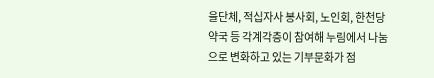을단체, 적십자사 봉사회, 노인회, 한천당약국 등 각계각층이 참여해 누림에서 나눔으로 변화하고 있는 기부문화가 점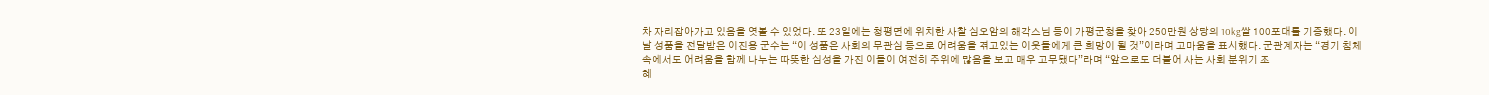차 자리잡아가고 있음을 엿볼 수 있었다. 또 23일에는 청평면에 위치한 사찰 심오암의 해각스님 등이 가평군청을 찾아 250만원 상당의 10kg쌀 100포대를 기증했다. 이날 성품을 전달받은 이진용 군수는 “이 성품은 사회의 무관심 등으로 어려움을 겪고있는 이웃들에게 큰 희망이 될 것”이라며 고마움을 표시했다. 군관계자는 “경기 침체속에서도 어려움을 함께 나누는 따뜻한 심성을 가진 이들이 여전히 주위에 많음을 보고 매우 고무됐다”라며 “앞으로도 더불어 사는 사회 분위기 조
혜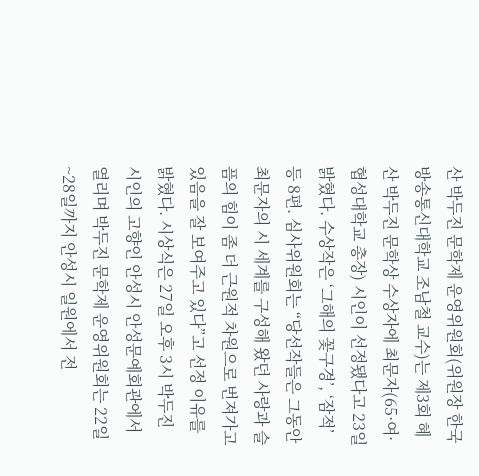산 박두진 문학제 운영위원회(위원장 한국방송통신대학교 조남철 교수)는 제3회 혜산 박두진 문학상 수상자에 최문자(65·여·협성대학교 총장) 시인이 선정됐다고 23일 밝혔다. 수상작은 ‘그해의 꽃구경’, ‘잠적’ 등 8편. 심사위원회는 “당선작들은 그동안 최문자의 시 세계를 구성해 왔던 사랑과 슬픔의 힘이 좀 더 근원적 차원으로 번져가고 있음을 잘 보여주고 있다”고 선정 이유를 밝혔다. 시상식은 27일 오후 3시 박두진 시인의 고향인 안성시 안성문예회관에서 열리며 박두진 문학제 운영위원회는 22일~28일까지 안성시 일원에서 전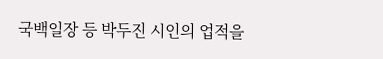국백일장 등 박두진 시인의 업적을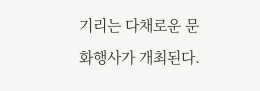기리는 다채로운 문화행사가 개최된다.